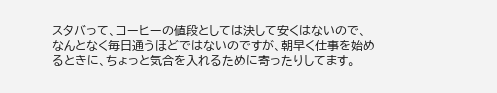スタバって、コーヒーの値段としては決して安くはないので、なんとなく毎日通うほどではないのですが、朝早く仕事を始めるときに、ちょっと気合を入れるために寄ったりしてます。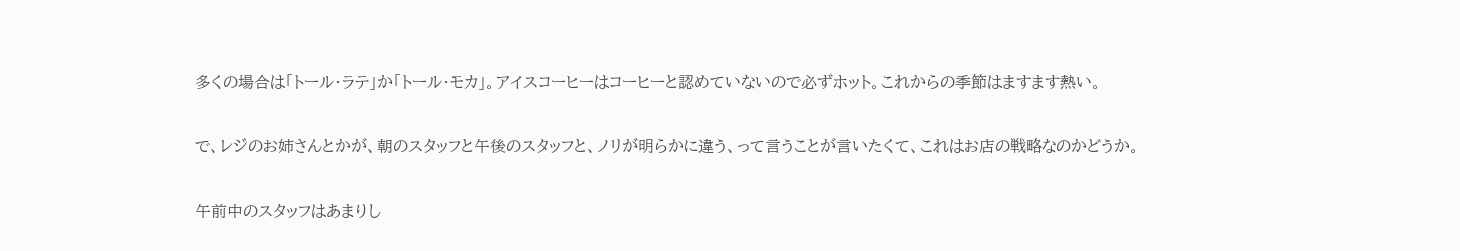多くの場合は「トール・ラテ」か「トール・モカ」。アイスコーヒーはコーヒーと認めていないので必ずホット。これからの季節はますます熱い。

で、レジのお姉さんとかが、朝のスタッフと午後のスタッフと、ノリが明らかに違う、って言うことが言いたくて、これはお店の戦略なのかどうか。

午前中のスタッフはあまりし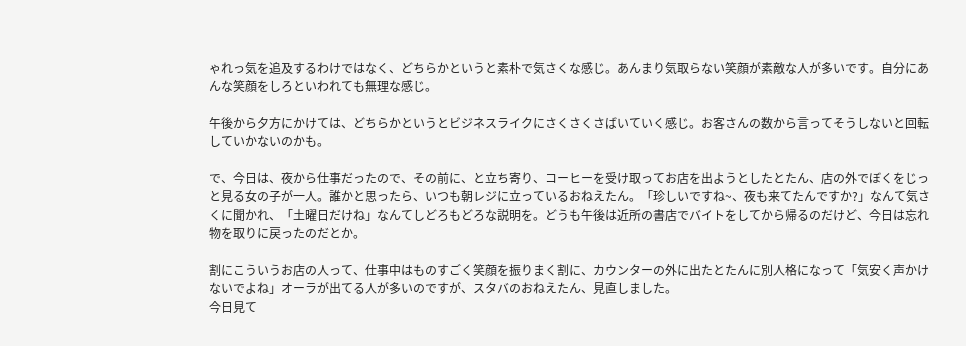ゃれっ気を追及するわけではなく、どちらかというと素朴で気さくな感じ。あんまり気取らない笑顔が素敵な人が多いです。自分にあんな笑顔をしろといわれても無理な感じ。

午後から夕方にかけては、どちらかというとビジネスライクにさくさくさばいていく感じ。お客さんの数から言ってそうしないと回転していかないのかも。

で、今日は、夜から仕事だったので、その前に、と立ち寄り、コーヒーを受け取ってお店を出ようとしたとたん、店の外でぼくをじっと見る女の子が一人。誰かと思ったら、いつも朝レジに立っているおねえたん。「珍しいですね~、夜も来てたんですか?」なんて気さくに聞かれ、「土曜日だけね」なんてしどろもどろな説明を。どうも午後は近所の書店でバイトをしてから帰るのだけど、今日は忘れ物を取りに戻ったのだとか。

割にこういうお店の人って、仕事中はものすごく笑顔を振りまく割に、カウンターの外に出たとたんに別人格になって「気安く声かけないでよね」オーラが出てる人が多いのですが、スタバのおねえたん、見直しました。
今日見て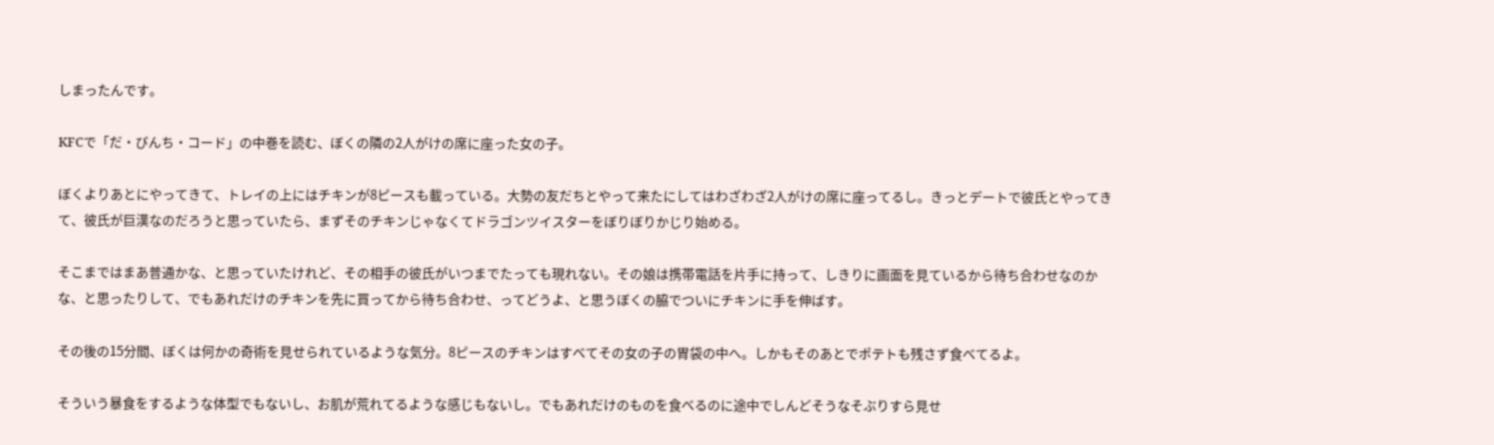しまったんです。

KFCで「だ・びんち・コード」の中巻を読む、ぼくの隣の2人がけの席に座った女の子。

ぼくよりあとにやってきて、トレイの上にはチキンが8ピースも載っている。大勢の友だちとやって来たにしてはわざわざ2人がけの席に座ってるし。きっとデートで彼氏とやってきて、彼氏が巨漢なのだろうと思っていたら、まずそのチキンじゃなくてドラゴンツイスターをぼりぼりかじり始める。

そこまではまあ普通かな、と思っていたけれど、その相手の彼氏がいつまでたっても現れない。その娘は携帯電話を片手に持って、しきりに画面を見ているから待ち合わせなのかな、と思ったりして、でもあれだけのチキンを先に買ってから待ち合わせ、ってどうよ、と思うぼくの脇でついにチキンに手を伸ばす。

その後の15分間、ぼくは何かの奇術を見せられているような気分。8ピースのチキンはすべてその女の子の胃袋の中へ。しかもそのあとでポテトも残さず食べてるよ。

そういう暴食をするような体型でもないし、お肌が荒れてるような感じもないし。でもあれだけのものを食べるのに途中でしんどそうなそぶりすら見せ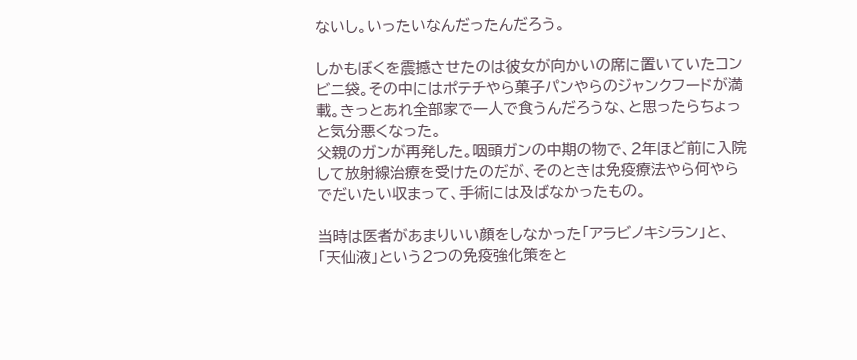ないし。いったいなんだったんだろう。

しかもぼくを震撼させたのは彼女が向かいの席に置いていたコンビニ袋。その中にはポテチやら菓子パンやらのジャンクフードが満載。きっとあれ全部家で一人で食うんだろうな、と思ったらちょっと気分悪くなった。
父親のガンが再発した。咽頭ガンの中期の物で、2年ほど前に入院して放射線治療を受けたのだが、そのときは免疫療法やら何やらでだいたい収まって、手術には及ばなかったもの。

当時は医者があまりいい顔をしなかった「アラビノキシラン」と、「天仙液」という2つの免疫強化策をと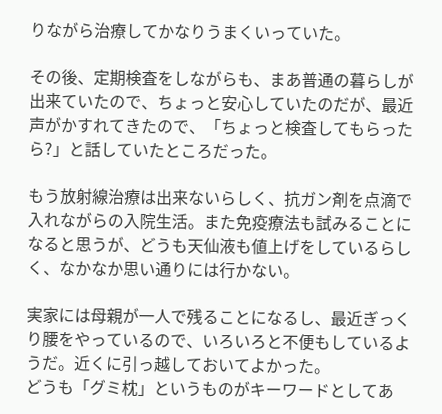りながら治療してかなりうまくいっていた。

その後、定期検査をしながらも、まあ普通の暮らしが出来ていたので、ちょっと安心していたのだが、最近声がかすれてきたので、「ちょっと検査してもらったら?」と話していたところだった。

もう放射線治療は出来ないらしく、抗ガン剤を点滴で入れながらの入院生活。また免疫療法も試みることになると思うが、どうも天仙液も値上げをしているらしく、なかなか思い通りには行かない。

実家には母親が一人で残ることになるし、最近ぎっくり腰をやっているので、いろいろと不便もしているようだ。近くに引っ越しておいてよかった。
どうも「グミ枕」というものがキーワードとしてあ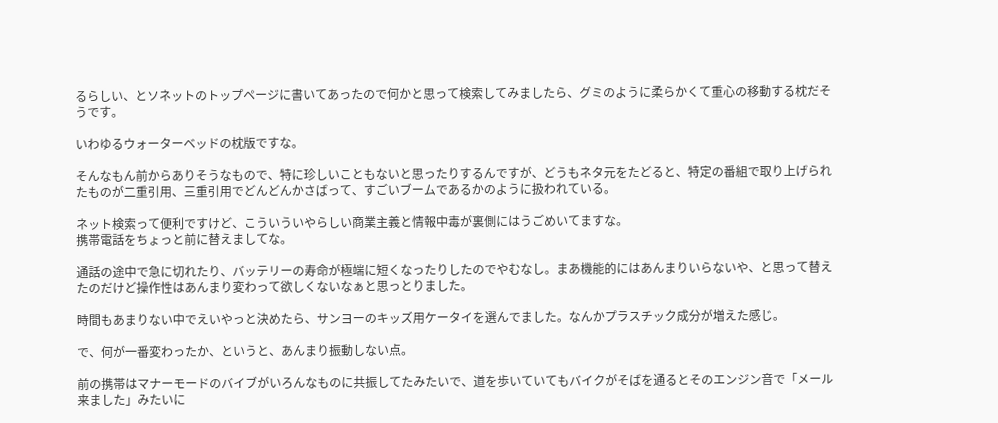るらしい、とソネットのトップページに書いてあったので何かと思って検索してみましたら、グミのように柔らかくて重心の移動する枕だそうです。

いわゆるウォーターベッドの枕版ですな。

そんなもん前からありそうなもので、特に珍しいこともないと思ったりするんですが、どうもネタ元をたどると、特定の番組で取り上げられたものが二重引用、三重引用でどんどんかさばって、すごいブームであるかのように扱われている。

ネット検索って便利ですけど、こういういやらしい商業主義と情報中毒が裏側にはうごめいてますな。
携帯電話をちょっと前に替えましてな。

通話の途中で急に切れたり、バッテリーの寿命が極端に短くなったりしたのでやむなし。まあ機能的にはあんまりいらないや、と思って替えたのだけど操作性はあんまり変わって欲しくないなぁと思っとりました。

時間もあまりない中でえいやっと決めたら、サンヨーのキッズ用ケータイを選んでました。なんかプラスチック成分が増えた感じ。

で、何が一番変わったか、というと、あんまり振動しない点。

前の携帯はマナーモードのバイブがいろんなものに共振してたみたいで、道を歩いていてもバイクがそばを通るとそのエンジン音で「メール来ました」みたいに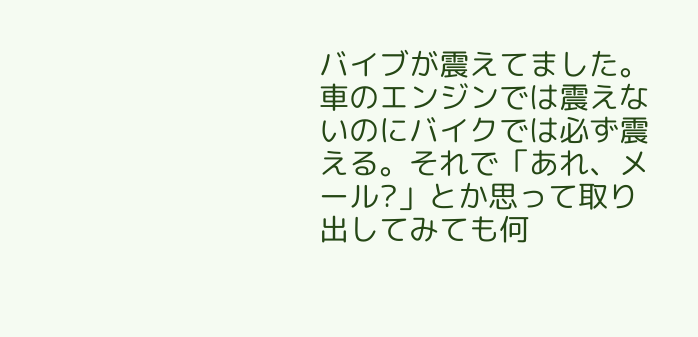バイブが震えてました。車のエンジンでは震えないのにバイクでは必ず震える。それで「あれ、メール?」とか思って取り出してみても何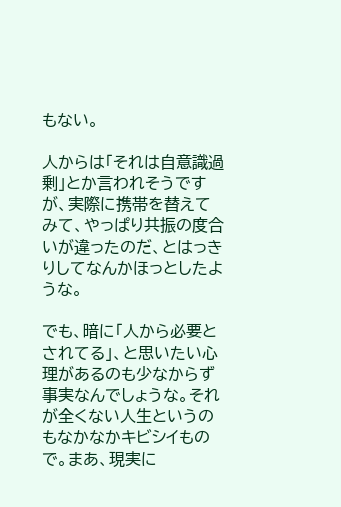もない。

人からは「それは自意識過剰」とか言われそうですが、実際に携帯を替えてみて、やっぱり共振の度合いが違ったのだ、とはっきりしてなんかほっとしたような。

でも、暗に「人から必要とされてる」、と思いたい心理があるのも少なからず事実なんでしょうな。それが全くない人生というのもなかなかキビシイもので。まあ、現実に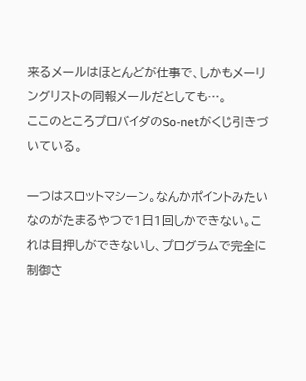来るメールはほとんどが仕事で、しかもメーリングリストの同報メールだとしても…。
ここのところプロバイダのSo-netがくじ引きづいている。

一つはスロットマシーン。なんかポイントみたいなのがたまるやつで1日1回しかできない。これは目押しができないし、プログラムで完全に制御さ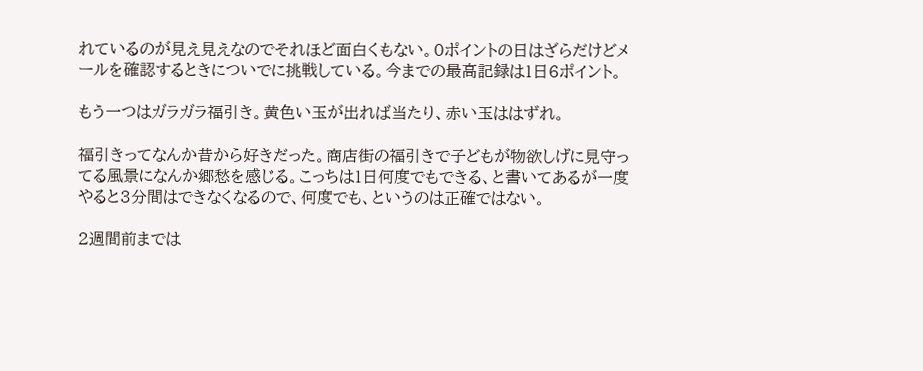れているのが見え見えなのでそれほど面白くもない。0ポイントの日はざらだけどメールを確認するときについでに挑戦している。今までの最高記録は1日6ポイント。

もう一つはガラガラ福引き。黄色い玉が出れば当たり、赤い玉ははずれ。

福引きってなんか昔から好きだった。商店街の福引きで子どもが物欲しげに見守ってる風景になんか郷愁を感じる。こっちは1日何度でもできる、と書いてあるが一度やると3分間はできなくなるので、何度でも、というのは正確ではない。

2週間前までは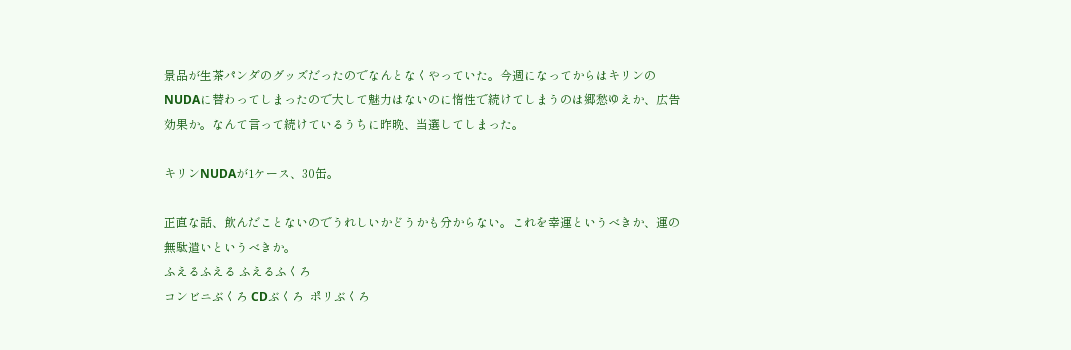景品が生茶パンダのグッズだったのでなんとなくやっていた。今週になってからはキリンのNUDAに替わってしまったので大して魅力はないのに惰性で続けてしまうのは郷愁ゆえか、広告効果か。なんて言って続けているうちに昨晩、当選してしまった。

キリンNUDAが1ケース、30缶。

正直な話、飲んだことないのでうれしいかどうかも分からない。これを幸運というべきか、運の無駄遣いというべきか。
ふえるふえる ふえるふくろ
コンビニぶくろ CDぶくろ  ポリぶくろ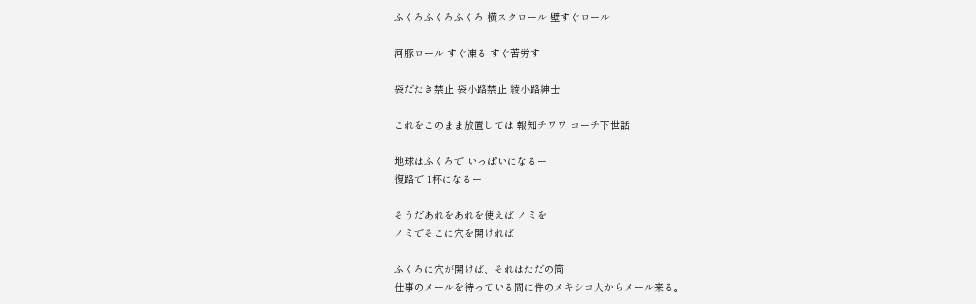ふくろふくろふくろ 横スクロール 壁すぐロール

河豚ロール すぐ凍る すぐ苦労す

袋だたき禁止 袋小路禁止 綾小路紳士

これをこのまま放置しては 報知チワワ コーチ下世話

地球はふくろで いっぱいになるー
復路で 1杯になるー

そうだあれをあれを使えば ノミを
ノミでそこに穴を開ければ

ふくろに穴が開けば、それはただの筒
仕事のメールを待っている間に件のメキシコ人からメール来る。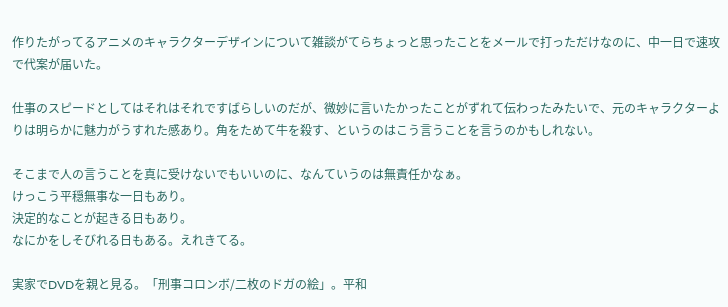作りたがってるアニメのキャラクターデザインについて雑談がてらちょっと思ったことをメールで打っただけなのに、中一日で速攻で代案が届いた。

仕事のスピードとしてはそれはそれですばらしいのだが、微妙に言いたかったことがずれて伝わったみたいで、元のキャラクターよりは明らかに魅力がうすれた感あり。角をためて牛を殺す、というのはこう言うことを言うのかもしれない。

そこまで人の言うことを真に受けないでもいいのに、なんていうのは無責任かなぁ。
けっこう平穏無事な一日もあり。
決定的なことが起きる日もあり。
なにかをしそびれる日もある。えれきてる。

実家でDVDを親と見る。「刑事コロンボ/二枚のドガの絵」。平和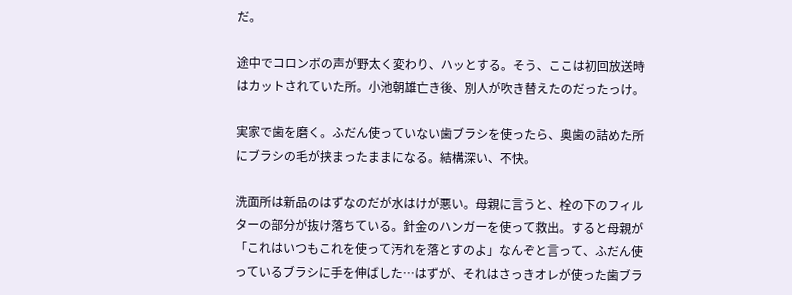だ。

途中でコロンボの声が野太く変わり、ハッとする。そう、ここは初回放送時はカットされていた所。小池朝雄亡き後、別人が吹き替えたのだったっけ。

実家で歯を磨く。ふだん使っていない歯ブラシを使ったら、奥歯の詰めた所にブラシの毛が挟まったままになる。結構深い、不快。

洗面所は新品のはずなのだが水はけが悪い。母親に言うと、栓の下のフィルターの部分が抜け落ちている。針金のハンガーを使って救出。すると母親が「これはいつもこれを使って汚れを落とすのよ」なんぞと言って、ふだん使っているブラシに手を伸ばした…はずが、それはさっきオレが使った歯ブラ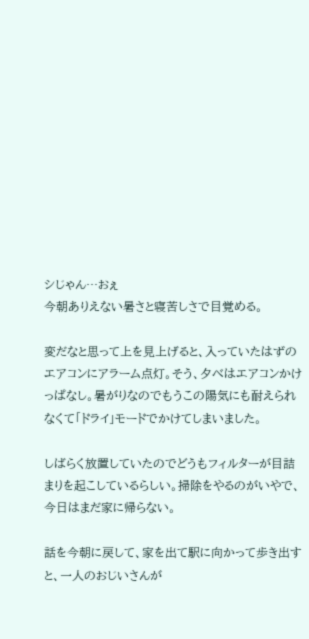シじゃん…おぇ
今朝ありえない暑さと寝苦しさで目覚める。

変だなと思って上を見上げると、入っていたはずのエアコンにアラーム点灯。そう、夕べはエアコンかけっぱなし。暑がりなのでもうこの陽気にも耐えられなくて「ドライ」モードでかけてしまいました。

しばらく放置していたのでどうもフィルターが目詰まりを起こしているらしい。掃除をやるのがいやで、今日はまだ家に帰らない。

話を今朝に戻して、家を出て駅に向かって歩き出すと、一人のおじいさんが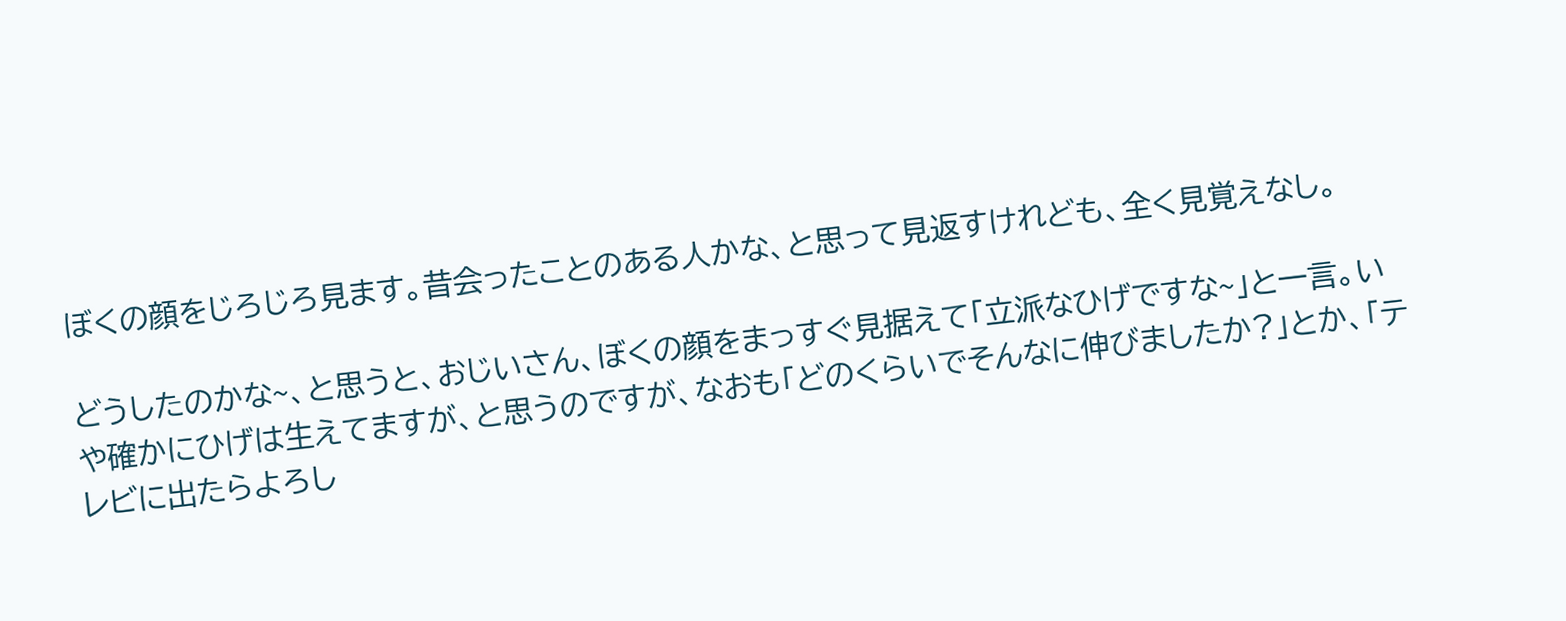ぼくの顔をじろじろ見ます。昔会ったことのある人かな、と思って見返すけれども、全く見覚えなし。

どうしたのかな~、と思うと、おじいさん、ぼくの顔をまっすぐ見据えて「立派なひげですな~」と一言。いや確かにひげは生えてますが、と思うのですが、なおも「どのくらいでそんなに伸びましたか?」とか、「テレビに出たらよろし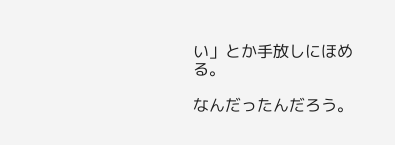い」とか手放しにほめる。

なんだったんだろう。